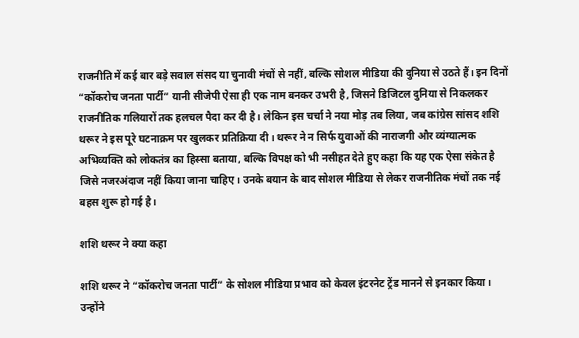राजनीति में कई बार बड़े सवाल संसद या चुनावी मंचों से नहीं, बल्कि सोशल मीडिया की दुनिया से उठते हैं। इन दिनों “कॉकरोच जनता पार्टी” यानी सीजेपी ऐसा ही एक नाम बनकर उभरी है, जिसने डिजिटल दुनिया से निकलकर राजनीतिक गलियारों तक हलचल पैदा कर दी है। लेकिन इस चर्चा ने नया मोड़ तब लिया, जब कांग्रेस सांसद शशि थरूर ने इस पूरे घटनाक्रम पर खुलकर प्रतिक्रिया दी। थरूर ने न सिर्फ युवाओं की नाराजगी और व्यंग्यात्मक अभिव्यक्ति को लोकतंत्र का हिस्सा बताया, बल्कि विपक्ष को भी नसीहत देते हुए कहा कि यह एक ऐसा संकेत है जिसे नजरअंदाज नहीं किया जाना चाहिए। उनके बयान के बाद सोशल मीडिया से लेकर राजनीतिक मंचों तक नई बहस शुरू हो गई है।

शशि थरूर ने क्या कहा

शशि थरूर ने “कॉकरोच जनता पार्टी” के सोशल मीडिया प्रभाव को केवल इंटरनेट ट्रेंड मानने से इनकार किया। उन्होंने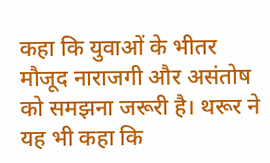कहा कि युवाओं के भीतर मौजूद नाराजगी और असंतोष को समझना जरूरी है। थरूर ने यह भी कहा कि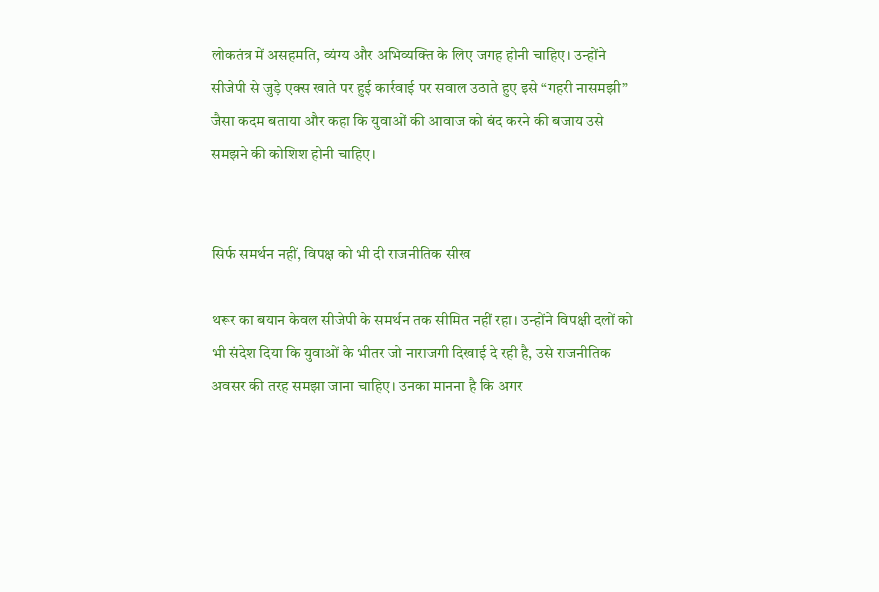लोकतंत्र में असहमति, व्यंग्य और अभिव्यक्ति के लिए जगह होनी चाहिए। उन्होंने सीजेपी से जुड़े एक्स खाते पर हुई कार्रवाई पर सवाल उठाते हुए इसे “गहरी नासमझी” जैसा कदम बताया और कहा कि युवाओं की आवाज को बंद करने की बजाय उसे समझने की कोशिश होनी चाहिए।


सिर्फ समर्थन नहीं, विपक्ष को भी दी राजनीतिक सीख

थरूर का बयान केवल सीजेपी के समर्थन तक सीमित नहीं रहा। उन्होंने विपक्षी दलों को भी संदेश दिया कि युवाओं के भीतर जो नाराजगी दिखाई दे रही है, उसे राजनीतिक अवसर की तरह समझा जाना चाहिए। उनका मानना है कि अगर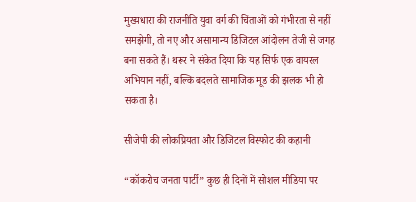मुख्यधारा की राजनीति युवा वर्ग की चिंताओं को गंभीरता से नहीं समझेगी, तो नए और असामान्य डिजिटल आंदोलन तेजी से जगह बना सकते हैं। थरूर ने संकेत दिया कि यह सिर्फ एक वायरल अभियान नहीं, बल्कि बदलते सामाजिक मूड की झलक भी हो सकता है।

सीजेपी की लोकप्रियता और डिजिटल विस्फोट की कहानी

“कॉकरोच जनता पार्टी” कुछ ही दिनों में सोशल मीडिया पर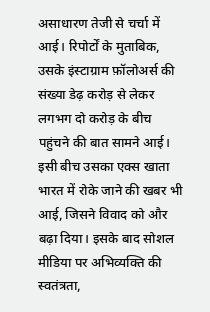असाधारण तेजी से चर्चा में आई। रिपोर्टों के मुताबिक, उसके इंस्टाग्राम फ़ॉलोअर्स की संख्या डेढ़ करोड़ से लेकर लगभग दो करोड़ के बीच पहुंचने की बात सामने आई। इसी बीच उसका एक्स खाता भारत में रोके जाने की खबर भी आई, जिसने विवाद को और बढ़ा दिया। इसके बाद सोशल मीडिया पर अभिव्यक्ति की स्वतंत्रता,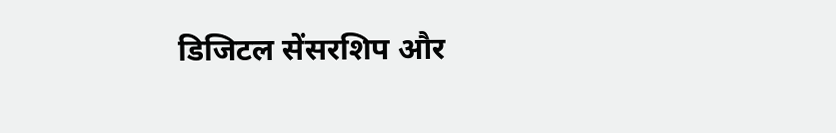डिजिटल सेंसरशिप और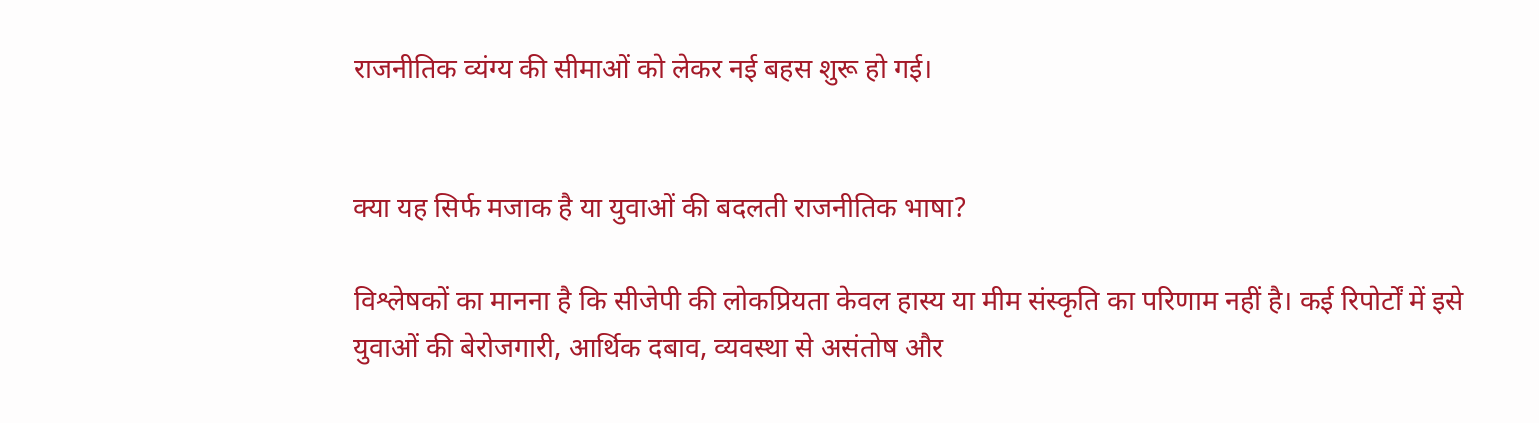राजनीतिक व्यंग्य की सीमाओं को लेकर नई बहस शुरू हो गई।


क्या यह सिर्फ मजाक है या युवाओं की बदलती राजनीतिक भाषा?

विश्लेषकों का मानना है कि सीजेपी की लोकप्रियता केवल हास्य या मीम संस्कृति का परिणाम नहीं है। कई रिपोर्टों में इसे युवाओं की बेरोजगारी, आर्थिक दबाव, व्यवस्था से असंतोष और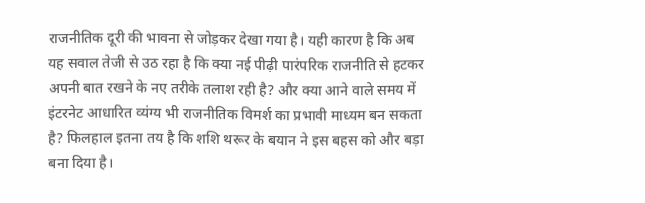राजनीतिक दूरी की भावना से जोड़कर देखा गया है। यही कारण है कि अब यह सवाल तेजी से उठ रहा है कि क्या नई पीढ़ी पारंपरिक राजनीति से हटकर अपनी बात रखने के नए तरीके तलाश रही है? और क्या आने वाले समय में इंटरनेट आधारित व्यंग्य भी राजनीतिक विमर्श का प्रभावी माध्यम बन सकता है? फिलहाल इतना तय है कि शशि थरूर के बयान ने इस बहस को और बड़ा बना दिया है।